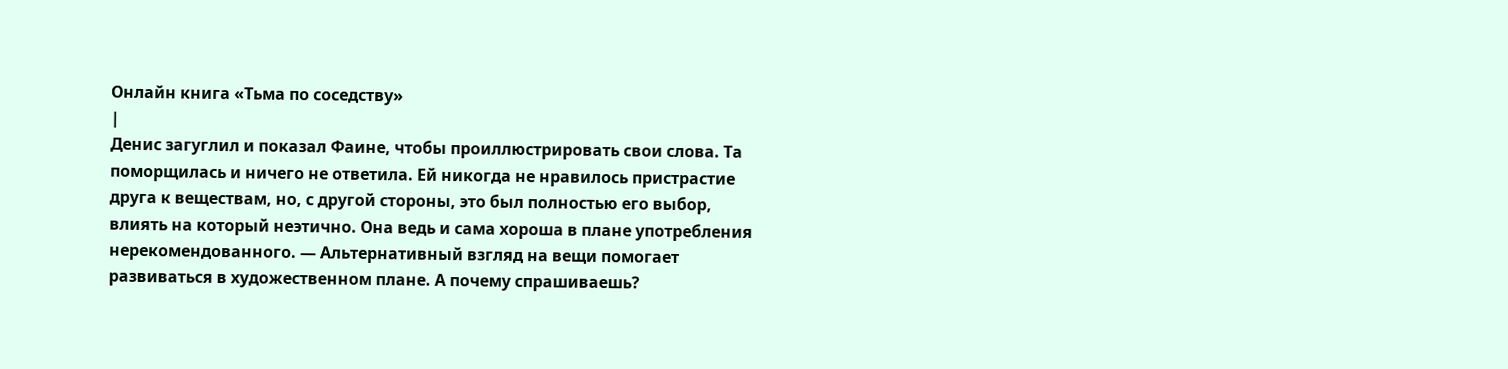Онлайн книга «Тьма по соседству»
|
Денис загуглил и показал Фаине, чтобы проиллюстрировать свои слова. Та поморщилась и ничего не ответила. Ей никогда не нравилось пристрастие друга к веществам, но, с другой стороны, это был полностью его выбор, влиять на который неэтично. Она ведь и сама хороша в плане употребления нерекомендованного. — Альтернативный взгляд на вещи помогает развиваться в художественном плане. А почему спрашиваешь?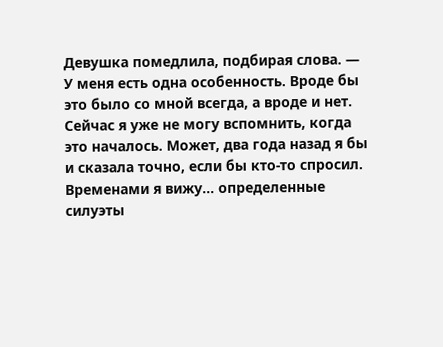Девушка помедлила, подбирая слова. — У меня есть одна особенность. Вроде бы это было со мной всегда, а вроде и нет. Сейчас я уже не могу вспомнить, когда это началось. Может, два года назад я бы и сказала точно, если бы кто-то спросил. Временами я вижу… определенные силуэты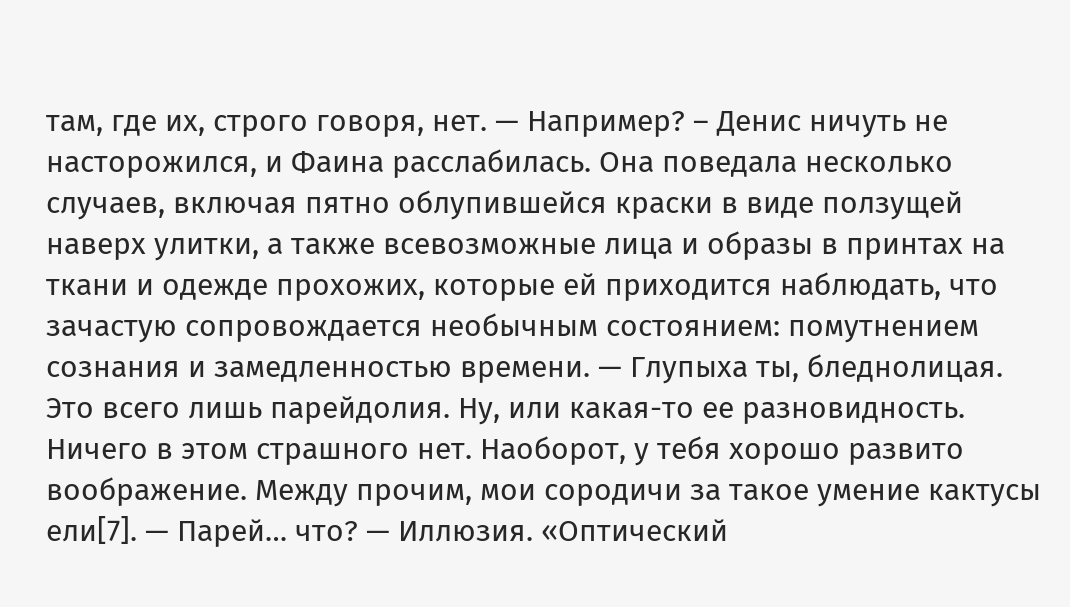там, где их, строго говоря, нет. — Например? – Денис ничуть не насторожился, и Фаина расслабилась. Она поведала несколько случаев, включая пятно облупившейся краски в виде ползущей наверх улитки, а также всевозможные лица и образы в принтах на ткани и одежде прохожих, которые ей приходится наблюдать, что зачастую сопровождается необычным состоянием: помутнением сознания и замедленностью времени. — Глупыха ты, бледнолицая. Это всего лишь парейдолия. Ну, или какая-то ее разновидность. Ничего в этом страшного нет. Наоборот, у тебя хорошо развито воображение. Между прочим, мои сородичи за такое умение кактусы ели[7]. — Парей… что? — Иллюзия. «Оптический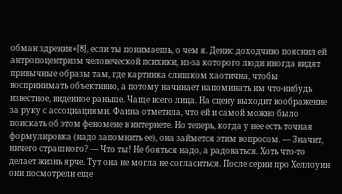обман здрения»[8], если ты понимаешь, о чем я. Денис доходчиво пояснил ей антропоцентризм человеческой психики, из-за которого люди иногда видят привычные образы там, где картинка слишком хаотична, чтобы воспринимать объективно, а потому начинает напоминать им что-нибудь известное, виденное раньше. Чаще всего лица. На сцену выходит воображение за руку с ассоциациями. Фаина отметила, что ей и самой можно было поискать об этом феномене в интернете. Но теперь, когда у нее есть точная формулировка (надо запомнить ее), она займется этим вопросом. — Значит, ничего страшного? — Что ты! Не бояться надо, а радоваться. Хоть что-то делает жизнь ярче. Тут она не могла не согласиться. После серии про Хеллоуин они посмотрели еще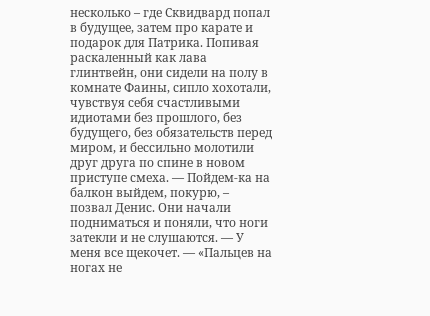несколько – где Сквидвард попал в будущее, затем про карате и подарок для Патрика. Попивая раскаленный как лава глинтвейн, они сидели на полу в комнате Фаины, сипло хохотали, чувствуя себя счастливыми идиотами без прошлого, без будущего, без обязательств перед миром, и бессильно молотили друг друга по спине в новом приступе смеха. — Пойдем-ка на балкон выйдем, покурю, – позвал Денис. Они начали подниматься и поняли, что ноги затекли и не слушаются. — У меня все щекочет. — «Пальцев на ногах не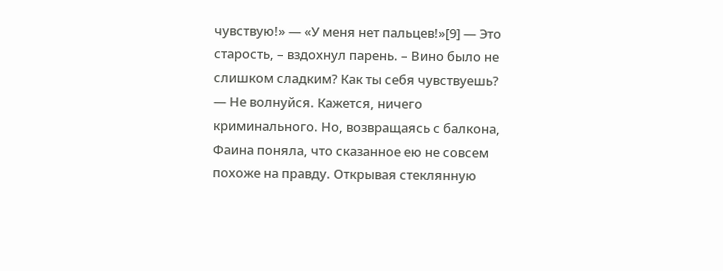чувствую!» — «У меня нет пальцев!»[9] — Это старость, – вздохнул парень. – Вино было не слишком сладким? Как ты себя чувствуешь? — Не волнуйся. Кажется, ничего криминального. Но, возвращаясь с балкона, Фаина поняла, что сказанное ею не совсем похоже на правду. Открывая стеклянную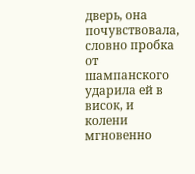дверь, она почувствовала, словно пробка от шампанского ударила ей в висок, и колени мгновенно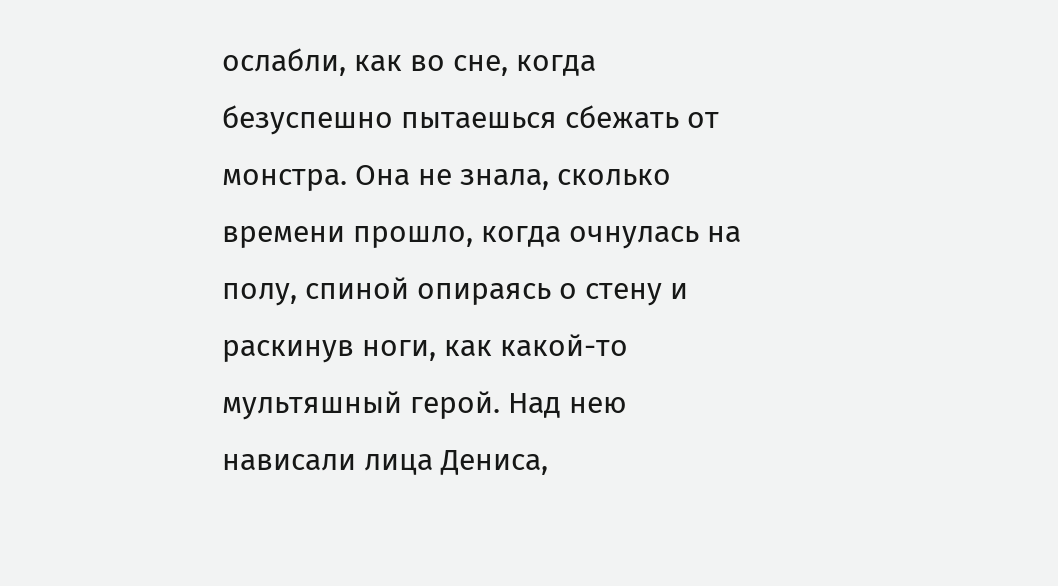ослабли, как во сне, когда безуспешно пытаешься сбежать от монстра. Она не знала, сколько времени прошло, когда очнулась на полу, спиной опираясь о стену и раскинув ноги, как какой-то мультяшный герой. Над нею нависали лица Дениса,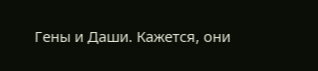Гены и Даши. Кажется, они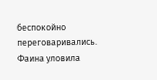беспокойно переговаривались. Фаина уловила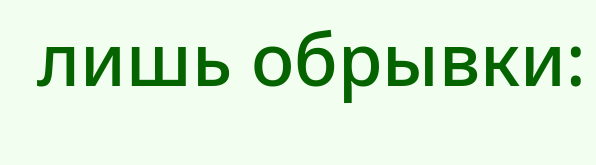лишь обрывки: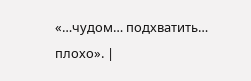«…чудом… подхватить… плохо». |